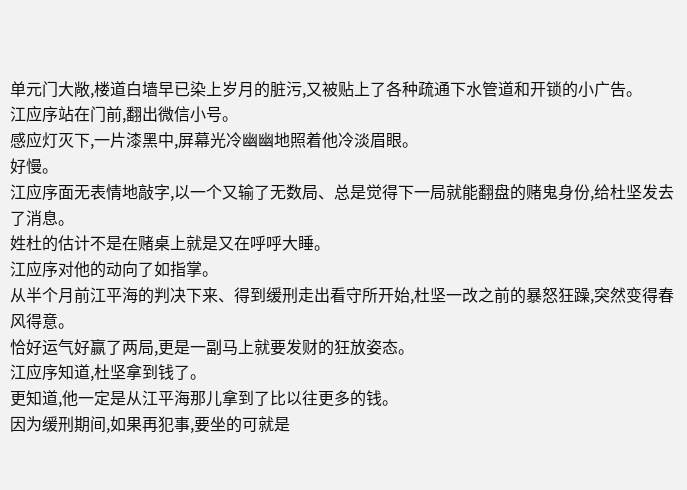单元门大敞,楼道白墙早已染上岁月的脏污,又被贴上了各种疏通下水管道和开锁的小广告。
江应序站在门前,翻出微信小号。
感应灯灭下,一片漆黑中,屏幕光冷幽幽地照着他冷淡眉眼。
好慢。
江应序面无表情地敲字,以一个又输了无数局、总是觉得下一局就能翻盘的赌鬼身份,给杜坚发去了消息。
姓杜的估计不是在赌桌上就是又在呼呼大睡。
江应序对他的动向了如指掌。
从半个月前江平海的判决下来、得到缓刑走出看守所开始,杜坚一改之前的暴怒狂躁,突然变得春风得意。
恰好运气好赢了两局,更是一副马上就要发财的狂放姿态。
江应序知道,杜坚拿到钱了。
更知道,他一定是从江平海那儿拿到了比以往更多的钱。
因为缓刑期间,如果再犯事,要坐的可就是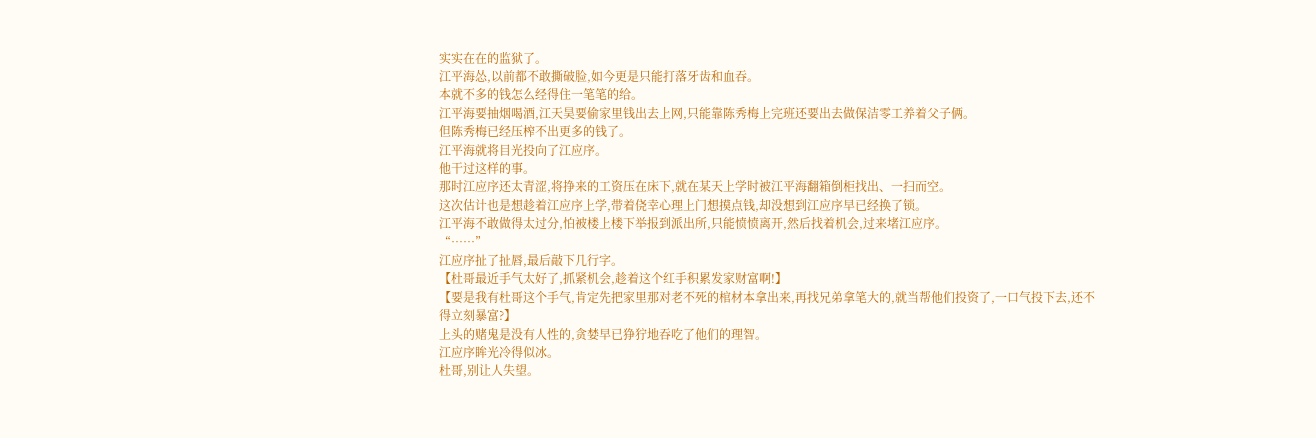实实在在的监狱了。
江平海怂,以前都不敢撕破脸,如今更是只能打落牙齿和血吞。
本就不多的钱怎么经得住一笔笔的给。
江平海要抽烟喝酒,江天昊要偷家里钱出去上网,只能靠陈秀梅上完班还要出去做保洁零工养着父子俩。
但陈秀梅已经压榨不出更多的钱了。
江平海就将目光投向了江应序。
他干过这样的事。
那时江应序还太青涩,将挣来的工资压在床下,就在某天上学时被江平海翻箱倒柜找出、一扫而空。
这次估计也是想趁着江应序上学,带着侥幸心理上门想摸点钱,却没想到江应序早已经换了锁。
江平海不敢做得太过分,怕被楼上楼下举报到派出所,只能愤愤离开,然后找着机会,过来堵江应序。
“……”
江应序扯了扯唇,最后敲下几行字。
【杜哥最近手气太好了,抓紧机会,趁着这个红手积累发家财富啊!】
【要是我有杜哥这个手气,肯定先把家里那对老不死的棺材本拿出来,再找兄弟拿笔大的,就当帮他们投资了,一口气投下去,还不得立刻暴富?】
上头的赌鬼是没有人性的,贪婪早已狰狞地吞吃了他们的理智。
江应序眸光冷得似冰。
杜哥,别让人失望。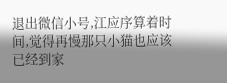退出微信小号,江应序算着时间,觉得再慢那只小猫也应该已经到家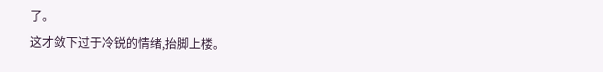了。
这才敛下过于冷锐的情绪,抬脚上楼。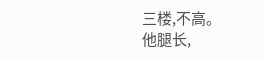三楼,不高。
他腿长,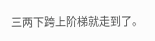三两下跨上阶梯就走到了。